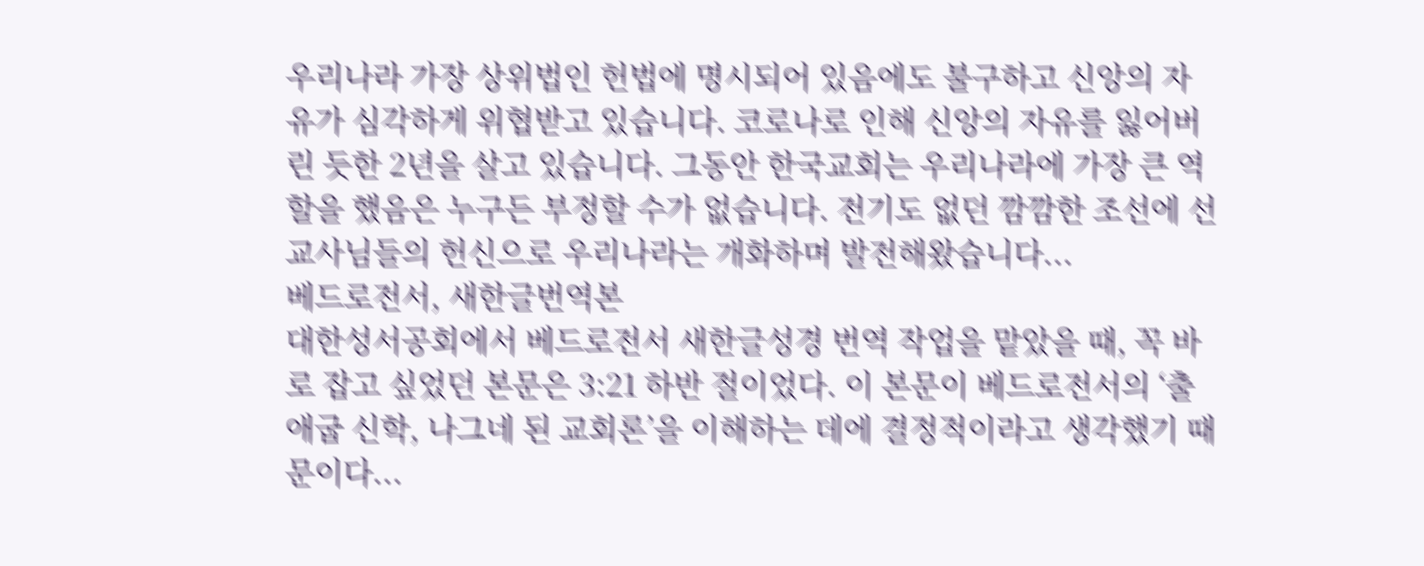우리나라 가장 상위법인 헌법에 명시되어 있음에도 불구하고 신앙의 자유가 심각하게 위협받고 있습니다. 코로나로 인해 신앙의 자유를 잃어버린 듯한 2년을 살고 있습니다. 그동안 한국교회는 우리나라에 가장 큰 역할을 했음은 누구든 부정할 수가 없습니다. 전기도 없던 깜깜한 조선에 선교사님들의 헌신으로 우리나라는 개화하며 발전해왔습니다...
베드로전서, 새한글번역본
대한성서공회에서 베드로전서 새한글성경 번역 작업을 맡았을 때, 꼭 바로 잡고 싶었던 본문은 3:21 하반 절이었다. 이 본문이 베드로전서의 ‘출애굽 신학, 나그네 된 교회론’을 이해하는 데에 결정적이라고 생각했기 때문이다...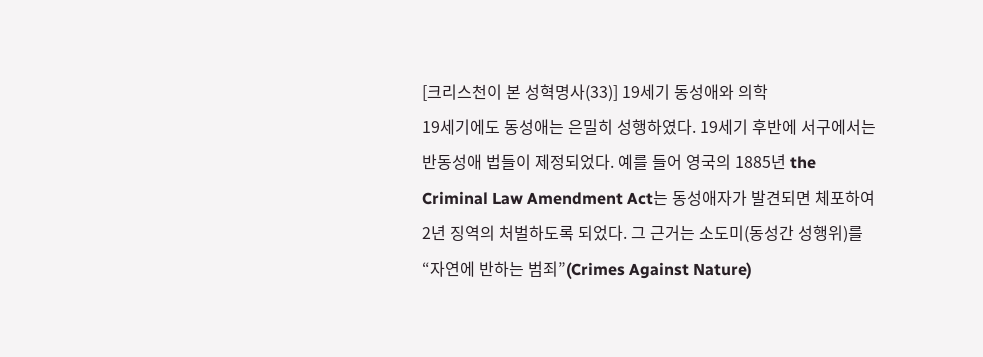[크리스천이 본 성혁명사(33)] 19세기 동성애와 의학
19세기에도 동성애는 은밀히 성행하였다. 19세기 후반에 서구에서는 반동성애 법들이 제정되었다. 예를 들어 영국의 1885년 the Criminal Law Amendment Act는 동성애자가 발견되면 체포하여 2년 징역의 처벌하도록 되었다. 그 근거는 소도미(동성간 성행위)를 “자연에 반하는 범죄”(Crimes Against Nature)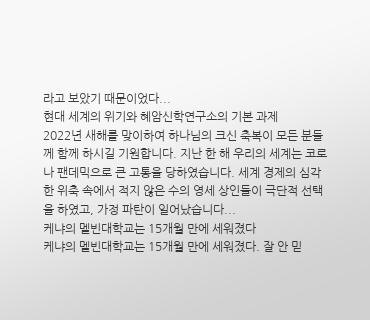라고 보았기 때문이었다...
현대 세계의 위기와 혜암신학연구소의 기본 과제
2022년 새해를 맞이하여 하나님의 크신 축복이 모든 분들께 함께 하시길 기원합니다. 지난 한 해 우리의 세계는 코로나 팬데믹으로 큰 고통을 당하였습니다. 세계 경제의 심각한 위축 속에서 적지 않은 수의 영세 상인들이 극단적 선택을 하였고, 가정 파탄이 일어났습니다...
케냐의 멜빈대학교는 15개월 만에 세워졌다
케냐의 멜빈대학교는 15개월 만에 세워졌다. 잘 안 믿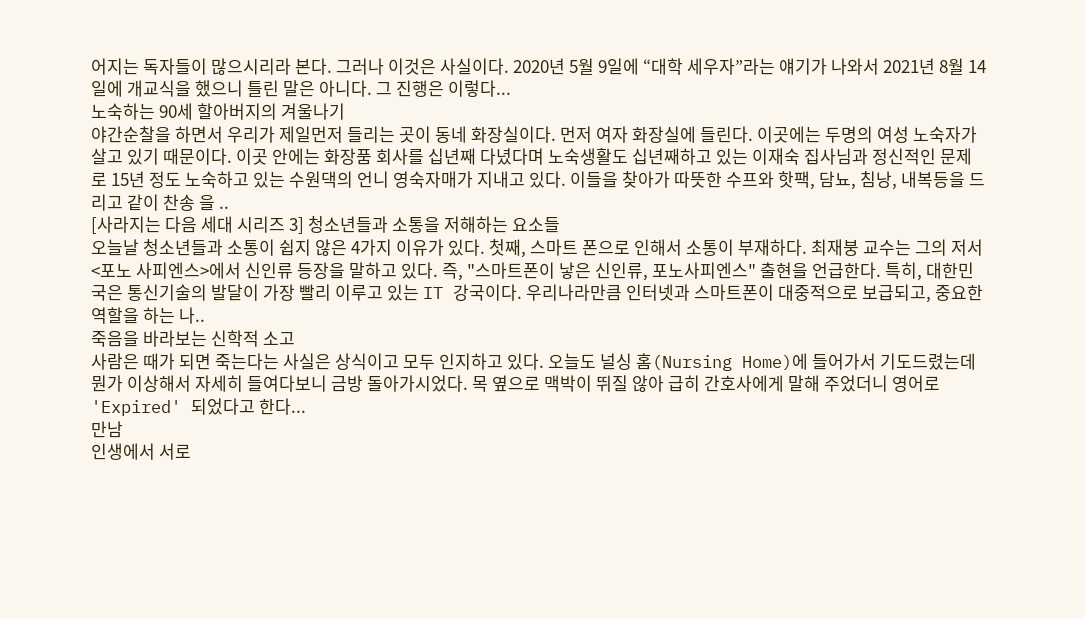어지는 독자들이 많으시리라 본다. 그러나 이것은 사실이다. 2020년 5월 9일에 “대학 세우자”라는 얘기가 나와서 2021년 8월 14일에 개교식을 했으니 틀린 말은 아니다. 그 진행은 이렇다...
노숙하는 90세 할아버지의 겨울나기
야간순찰을 하면서 우리가 제일먼저 들리는 곳이 동네 화장실이다. 먼저 여자 화장실에 들린다. 이곳에는 두명의 여성 노숙자가 살고 있기 때문이다. 이곳 안에는 화장품 회사를 십년째 다녔다며 노숙생활도 십년째하고 있는 이재숙 집사님과 정신적인 문제로 15년 정도 노숙하고 있는 수원댁의 언니 영숙자매가 지내고 있다. 이들을 찾아가 따뜻한 수프와 핫팩, 담뇨, 침낭, 내복등을 드리고 같이 찬송 을 ..
[사라지는 다음 세대 시리즈 3] 청소년들과 소통을 저해하는 요소들
오늘날 청소년들과 소통이 쉽지 않은 4가지 이유가 있다. 첫째, 스마트 폰으로 인해서 소통이 부재하다. 최재붕 교수는 그의 저서 <포노 사피엔스>에서 신인류 등장을 말하고 있다. 즉, "스마트폰이 낳은 신인류, 포노사피엔스" 출현을 언급한다. 특히, 대한민국은 통신기술의 발달이 가장 빨리 이루고 있는 IT 강국이다. 우리나라만큼 인터넷과 스마트폰이 대중적으로 보급되고, 중요한 역할을 하는 나..
죽음을 바라보는 신학적 소고
사람은 때가 되면 죽는다는 사실은 상식이고 모두 인지하고 있다. 오늘도 널싱 홈(Nursing Home)에 들어가서 기도드렸는데 뭔가 이상해서 자세히 들여다보니 금방 돌아가시었다. 목 옆으로 맥박이 뛰질 않아 급히 간호사에게 말해 주었더니 영어로 'Expired' 되었다고 한다...
만남
인생에서 서로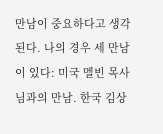만남이 중요하다고 생각된다. 나의 경우 세 만남이 있다: 미국 멜빈 목사님과의 만남. 한국 김상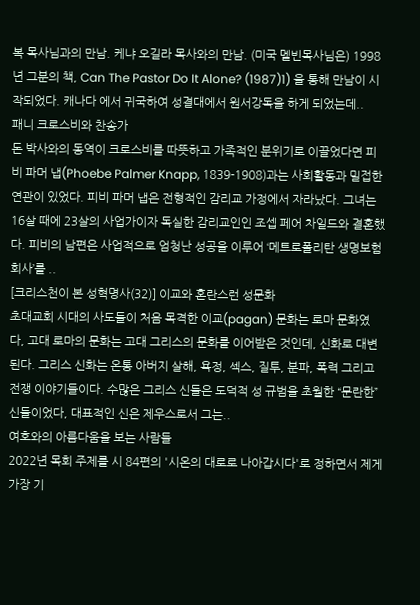복 목사님과의 만남. 케냐 오길라 목사와의 만남. (미국 멜빈목사님은) 1998년 그분의 책, Can The Pastor Do It Alone? (1987)1) 을 통해 만남이 시작되었다. 캐나다 에서 귀국하여 성결대에서 원서강독을 하게 되었는데..
패니 크로스비와 찬송가
돈 박사와의 동역이 크로스비를 따뜻하고 가족적인 분위기로 이끌었다면 피비 파머 냅(Phoebe Palmer Knapp, 1839-1908)과는 사회활동과 밀접한 연관이 있었다. 피비 파머 냅은 전형적인 감리교 가정에서 자라났다. 그녀는 16살 때에 23살의 사업가이자 독실한 감리교인인 조셉 페어 차일드와 결혼했다. 피비의 남편은 사업적으로 엄청난 성공을 이루어 ‘메트로폴리탄 생명보험회사’를 ..
[크리스천이 본 성혁명사(32)] 이교와 혼란스런 성문화
초대교회 시대의 사도들이 처음 목격한 이교(pagan) 문화는 로마 문화였다, 고대 로마의 문화는 고대 그리스의 문화를 이어받은 것인데, 신화로 대변된다. 그리스 신화는 온통 아버지 살해, 욕정, 섹스, 질투, 분파, 폭력 그리고 전쟁 이야기들이다. 수많은 그리스 신들은 도덕적 성 규범을 초월한 “문란한” 신들이었다, 대표적인 신은 제우스로서 그는..
여호와의 아름다움을 보는 사람들
2022년 목회 주제를 시 84편의 '시온의 대로로 나아갑시다'로 정하면서 제게 가장 기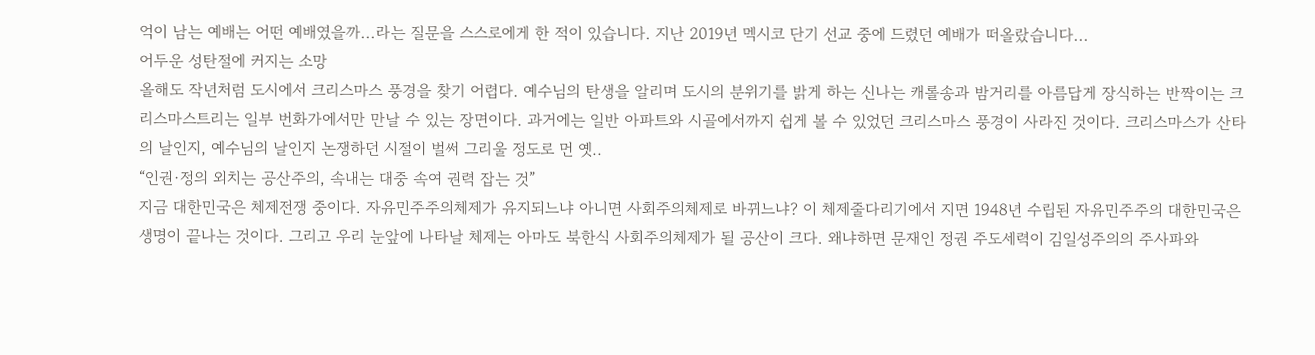억이 남는 예배는 어떤 예배였을까...라는 질문을 스스로에게 한 적이 있습니다. 지난 2019년 멕시코 단기 선교 중에 드렸던 예배가 떠올랐습니다...
어두운 성탄절에 커지는 소망
올해도 작년처럼 도시에서 크리스마스 풍경을 찾기 어렵다. 예수님의 탄생을 알리며 도시의 분위기를 밝게 하는 신나는 캐롤송과 밤거리를 아름답게 장식하는 반짝이는 크리스마스트리는 일부 번화가에서만 만날 수 있는 장면이다. 과거에는 일반 아파트와 시골에서까지 쉽게 볼 수 있었던 크리스마스 풍경이 사라진 것이다. 크리스마스가 산타의 날인지, 예수님의 날인지 논쟁하던 시절이 벌써 그리울 정도로 먼 옛..
“인권·정의 외치는 공산주의, 속내는 대중 속여 권력 잡는 것”
지금 대한민국은 체제전쟁 중이다. 자유민주주의체제가 유지되느냐 아니면 사회주의체제로 바뀌느냐? 이 체제줄다리기에서 지면 1948년 수립된 자유민주주의 대한민국은 생명이 끝나는 것이다. 그리고 우리 눈앞에 나타날 체제는 아마도 북한식 사회주의체제가 될 공산이 크다. 왜냐하면 문재인 정권 주도세력이 김일성주의의 주사파와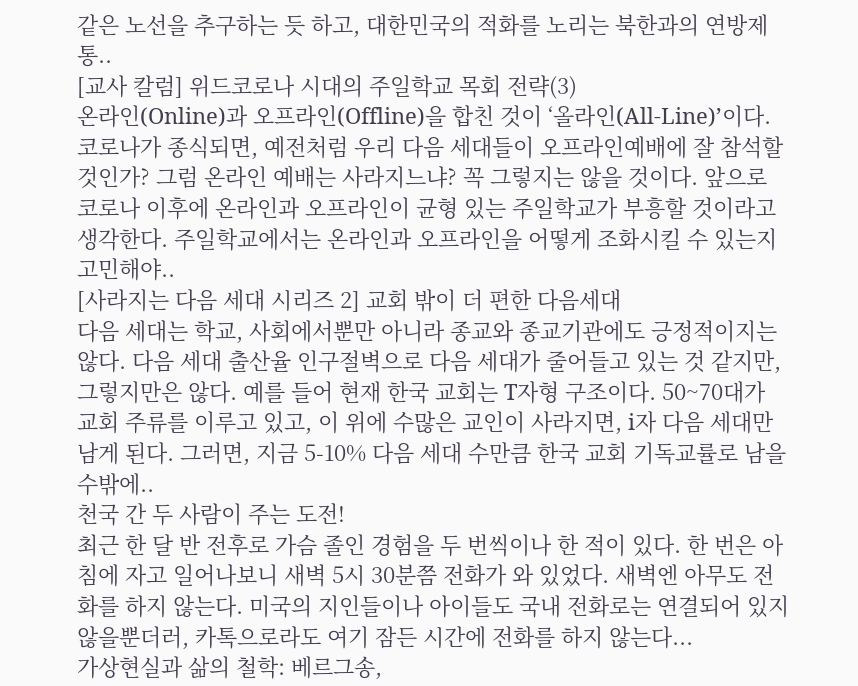같은 노선을 추구하는 듯 하고, 대한민국의 적화를 노리는 북한과의 연방제 통..
[교사 칼럼] 위드코로나 시대의 주일학교 목회 전략(3)
온라인(Online)과 오프라인(Offline)을 합친 것이 ‘올라인(All-Line)’이다. 코로나가 종식되면, 예전처럼 우리 다음 세대들이 오프라인예배에 잘 참석할 것인가? 그럼 온라인 예배는 사라지느냐? 꼭 그렇지는 않을 것이다. 앞으로 코로나 이후에 온라인과 오프라인이 균형 있는 주일학교가 부흥할 것이라고 생각한다. 주일학교에서는 온라인과 오프라인을 어떻게 조화시킬 수 있는지 고민해야..
[사라지는 다음 세대 시리즈 2] 교회 밖이 더 편한 다음세대
다음 세대는 학교, 사회에서뿐만 아니라 종교와 종교기관에도 긍정적이지는 않다. 다음 세대 출산율 인구절벽으로 다음 세대가 줄어들고 있는 것 같지만, 그렇지만은 않다. 예를 들어 현재 한국 교회는 T자형 구조이다. 50~70대가 교회 주류를 이루고 있고, 이 위에 수많은 교인이 사라지면, i자 다음 세대만 남게 된다. 그러면, 지금 5-10% 다음 세대 수만큼 한국 교회 기독교률로 남을 수밖에..
천국 간 두 사람이 주는 도전!
최근 한 달 반 전후로 가슴 졸인 경험을 두 번씩이나 한 적이 있다. 한 번은 아침에 자고 일어나보니 새벽 5시 30분쯤 전화가 와 있었다. 새벽엔 아무도 전화를 하지 않는다. 미국의 지인들이나 아이들도 국내 전화로는 연결되어 있지 않을뿐더러, 카톡으로라도 여기 잠든 시간에 전화를 하지 않는다...
가상현실과 삶의 철학: 베르그송,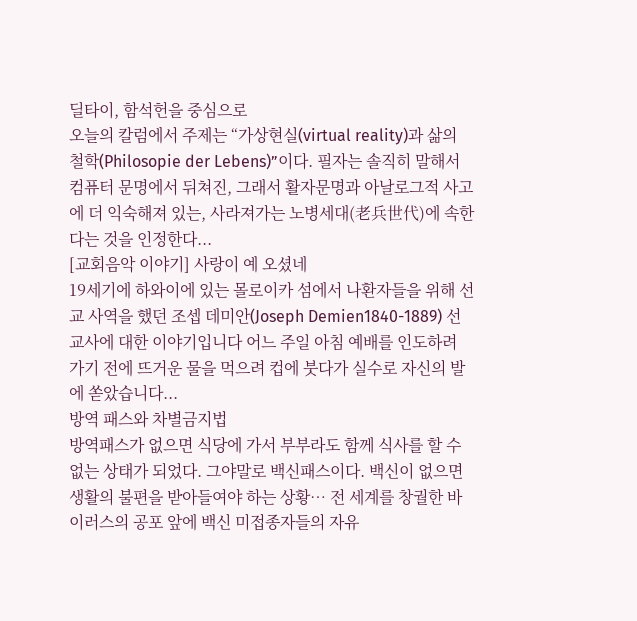딜타이, 함석헌을 중심으로
오늘의 칼럼에서 주제는 “가상현실(virtual reality)과 삶의 철학(Philosopie der Lebens)”이다. 필자는 솔직히 말해서 컴퓨터 문명에서 뒤쳐진, 그래서 활자문명과 아날로그적 사고에 더 익숙해져 있는, 사라져가는 노병세대(老兵世代)에 속한다는 것을 인정한다...
[교회음악 이야기] 사랑이 예 오셨네
19세기에 하와이에 있는 몰로이카 섬에서 나환자들을 위해 선교 사역을 했던 조셉 데미안(Joseph Demien1840-1889) 선교사에 대한 이야기입니다 어느 주일 아침 예배를 인도하려 가기 전에 뜨거운 물을 먹으려 컵에 붓다가 실수로 자신의 발에 쏟았습니다...
방역 패스와 차별금지법
방역패스가 없으면 식당에 가서 부부라도 함께 식사를 할 수 없는 상태가 되었다. 그야말로 백신패스이다. 백신이 없으면 생활의 불편을 받아들여야 하는 상황… 전 세계를 창궐한 바이러스의 공포 앞에 백신 미접종자들의 자유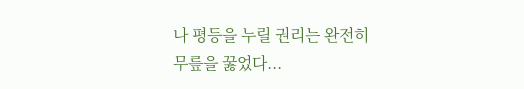나 평등을 누릴 권리는 완전히 무릎을 꿇었다...